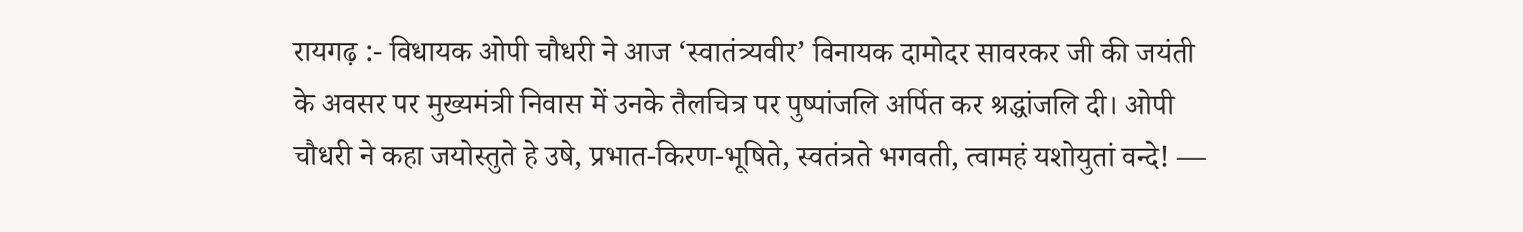रायगढ़ :- विधायक ओपी चौधरी ने आज ‘स्वातंत्र्यवीर’ विनायक दामोदर सावरकर जी की जयंती के अवसर पर मुख्यमंत्री निवास में उनके तैलचित्र पर पुष्पांजलि अर्पित कर श्रद्धांजलि दी। ओपी चौधरी ने कहा जयोस्तुते हे उषे, प्रभात-किरण-भूषिते, स्वतंत्रते भगवती, त्वामहं यशोयुतां वन्दे! —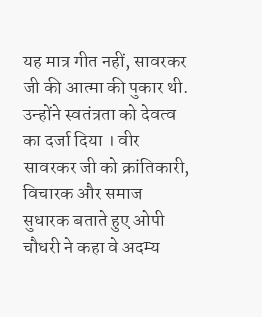यह मात्र गीत नहीं, सावरकर जी की आत्मा की पुकार थी. उन्होंने स्वतंत्रता को देवत्व का दर्जा दिया । वीर सावरकर जी को क्रांतिकारी, विचारक और समाज सुधारक बताते हुए ओपी चौधरी ने कहा वे अदम्य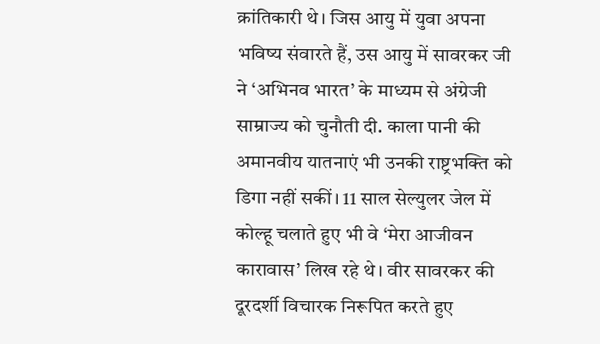क्रांतिकारी थे। जिस आयु में युवा अपना भविष्य संवारते हैं, उस आयु में सावरकर जी ने ‘अभिनव भारत’ के माध्यम से अंग्रेजी साम्राज्य को चुनौती दी. काला पानी की अमानवीय यातनाएं भी उनकी राष्ट्रभक्ति को डिगा नहीं सकीं। 11 साल सेल्युलर जेल में कोल्हू चलाते हुए भी वे ‘मेरा आजीवन कारावास’ लिख रहे थे। वीर सावरकर की दूरदर्शी विचारक निरूपित करते हुए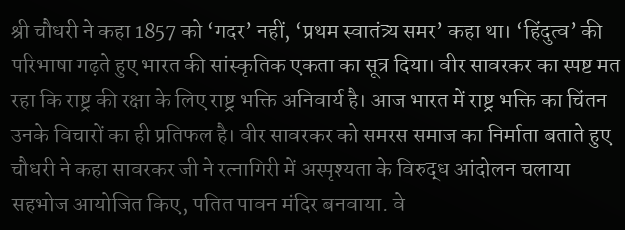श्री चौधरी ने कहा 1857 को ‘गदर’ नहीं, ‘प्रथम स्वातंत्र्य समर’ कहा था। ‘हिंदुत्व’ की परिभाषा गढ़ते हुए भारत की सांस्कृतिक एकता का सूत्र दिया। वीर सावरकर का स्पष्ट मत रहा कि राष्ट्र की रक्षा के लिए राष्ट्र भक्ति अनिवार्य है। आज भारत में राष्ट्र भक्ति का चिंतन उनके विचारों का ही प्रतिफल है। वीर सावरकर को समरस समाज का निर्माता बताते हुए चौधरी ने कहा सावरकर जी ने रत्नागिरी में अस्पृश्यता के विरुद्ध आंदोलन चलाया सहभोज आयोजित किए, पतित पावन मंदिर बनवाया. वे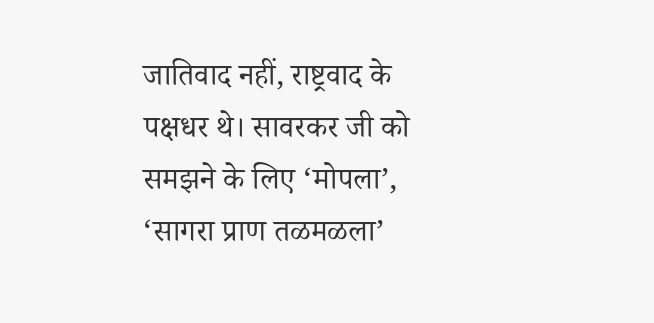जातिवाद नहीं, राष्ट्रवाद के पक्षधर थे। सावरकर जी को समझने के लिए ‘मोपला’, ‘सागरा प्राण तळमळला’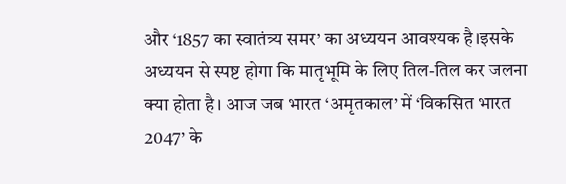और ‘1857 का स्वातंत्र्य समर’ का अध्ययन आवश्यक है।इसके अध्ययन से स्पष्ट होगा कि मातृभूमि के लिए तिल-तिल कर जलना क्या होता है। आज जब भारत ‘अमृतकाल’ में ‘विकसित भारत 2047’ के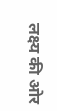लक्ष्य की ओर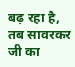बढ़ रहा है, तब सावरकर जी का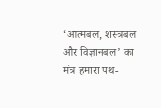‘आत्मबल, शस्त्रबल और विज्ञानबल’ का मंत्र हमारा पथ-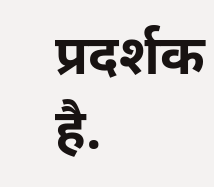प्रदर्शक है.